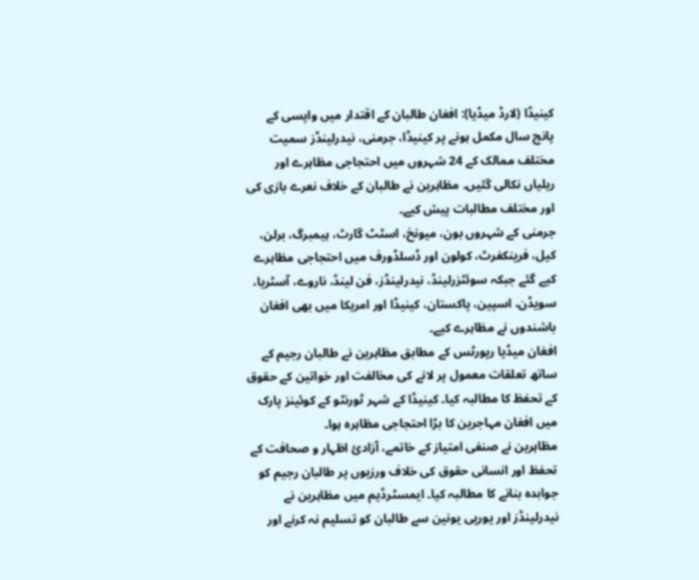کینیڈا (لارڈ میڈیا): افغان طالبان کے اقتدار میں واپسی کے پانچ سال مکمل ہونے پر کینیڈا، جرمنی، نیدرلینڈز سمیت مختلف ممالک کے 24 شہروں میں احتجاجی مظاہرے اور ریلیاں نکالی گئیں۔ مظاہرین نے طالبان کے خلاف نعرے بازی کی اور مختلف مطالبات پیش کیے۔
جرمنی کے شہروں بون، میونخ، اسٹٹ گارٹ، ہیمبرگ، برلن، کیل، فرینکفرٹ، کولون اور ڈسلڈورف میں احتجاجی مظاہرے کیے گئے جبکہ سوئٹزرلینڈ، نیدرلینڈز، فن لینڈ، ناروے، آسٹریا، سویڈن، اسپین، پاکستان، کینیڈا اور امریکا میں بھی افغان باشندوں نے مظاہرے کیے۔
افغان میڈیا رپورٹس کے مطابق مظاہرین نے طالبان رجیم کے ساتھ تعلقات معمول پر لانے کی مخالفت اور خواتین کے حقوق کے تحفظ کا مطالبہ کیا۔ کینیڈا کے شہر ٹورنٹو کے کوئینز پارک میں افغان مہاجرین کا بڑا احتجاجی مظاہرہ ہوا۔
مظاہرین نے صنفی امتیاز کے خاتمے، آزادیٔ اظہار و صحافت کے تحفظ اور انسانی حقوق کی خلاف ورزیوں پر طالبان رجیم کو جوابدہ بنانے کا مطالبہ کیا۔ ایمسٹرڈیم میں مظاہرین نے نیدرلینڈز اور یورپی یونین سے طالبان کو تسلیم نہ کرنے اور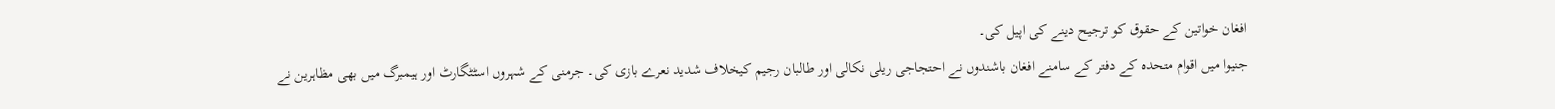افغان خواتین کے حقوق کو ترجیح دینے کی اپیل کی۔
جنیوا میں اقوام متحدہ کے دفتر کے سامنے افغان باشندوں نے احتجاجی ریلی نکالی اور طالبان رجیم کیخلاف شدید نعرے بازی کی۔ جرمنی کے شہروں اسٹٹگارٹ اور ہیمبرگ میں بھی مظاہرین نے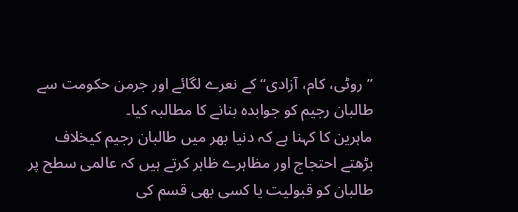’’روٹی، کام، آزادی‘‘ کے نعرے لگائے اور جرمن حکومت سے طالبان رجیم کو جوابدہ بنانے کا مطالبہ کیا۔
ماہرین کا کہنا ہے کہ دنیا بھر میں طالبان رجیم کیخلاف بڑھتے احتجاج اور مظاہرے ظاہر کرتے ہیں کہ عالمی سطح پر طالبان کو قبولیت یا کسی بھی قسم کی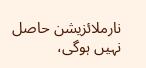نارملائزیشن حاصل نہیں ہوگی،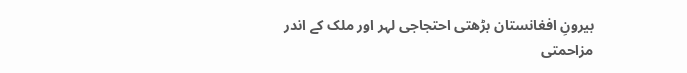بیرونِ افغانستان بڑھتی احتجاجی لہر اور ملک کے اندر مزاحمتی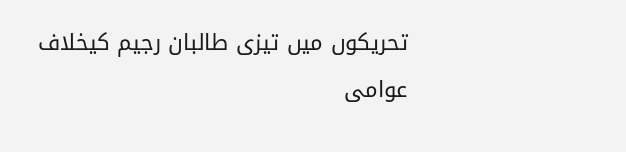تحریکوں میں تیزی طالبان رجیم کیخلاف عوامی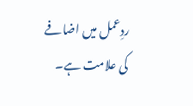ردِعمل میں اضافے کی علامت ہے۔